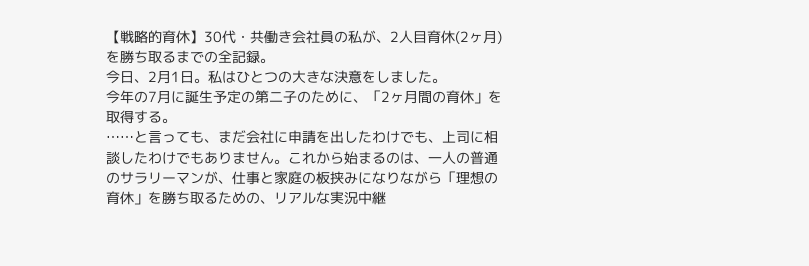【戦略的育休】30代・共働き会社員の私が、2人目育休(2ヶ月)を勝ち取るまでの全記録。
今日、2月1日。私はひとつの大きな決意をしました。
今年の7月に誕生予定の第二子のために、「2ヶ月間の育休」を取得する。
……と言っても、まだ会社に申請を出したわけでも、上司に相談したわけでもありません。これから始まるのは、一人の普通のサラリーマンが、仕事と家庭の板挟みになりながら「理想の育休」を勝ち取るための、リアルな実況中継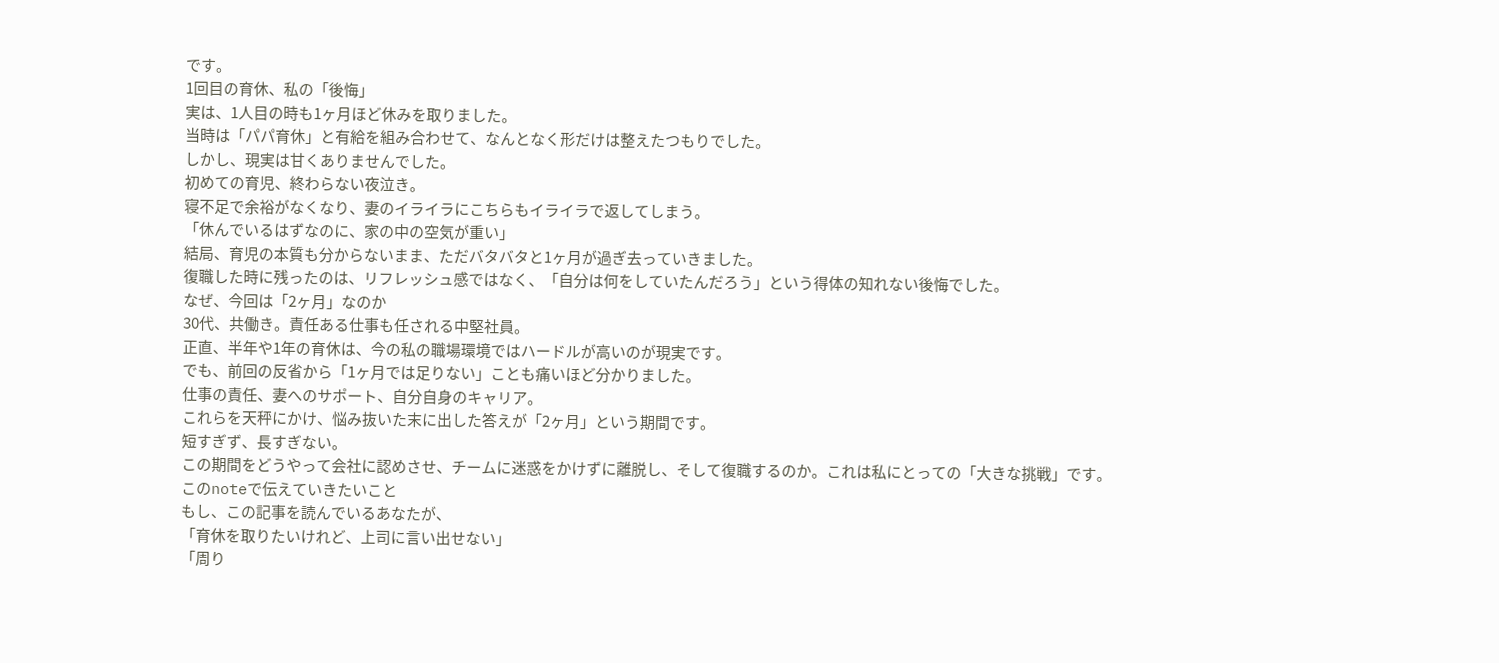です。
1回目の育休、私の「後悔」
実は、1人目の時も1ヶ月ほど休みを取りました。
当時は「パパ育休」と有給を組み合わせて、なんとなく形だけは整えたつもりでした。
しかし、現実は甘くありませんでした。
初めての育児、終わらない夜泣き。
寝不足で余裕がなくなり、妻のイライラにこちらもイライラで返してしまう。
「休んでいるはずなのに、家の中の空気が重い」
結局、育児の本質も分からないまま、ただバタバタと1ヶ月が過ぎ去っていきました。
復職した時に残ったのは、リフレッシュ感ではなく、「自分は何をしていたんだろう」という得体の知れない後悔でした。
なぜ、今回は「2ヶ月」なのか
30代、共働き。責任ある仕事も任される中堅社員。
正直、半年や1年の育休は、今の私の職場環境ではハードルが高いのが現実です。
でも、前回の反省から「1ヶ月では足りない」ことも痛いほど分かりました。
仕事の責任、妻へのサポート、自分自身のキャリア。
これらを天秤にかけ、悩み抜いた末に出した答えが「2ヶ月」という期間です。
短すぎず、長すぎない。
この期間をどうやって会社に認めさせ、チームに迷惑をかけずに離脱し、そして復職するのか。これは私にとっての「大きな挑戦」です。
このnoteで伝えていきたいこと
もし、この記事を読んでいるあなたが、
「育休を取りたいけれど、上司に言い出せない」
「周り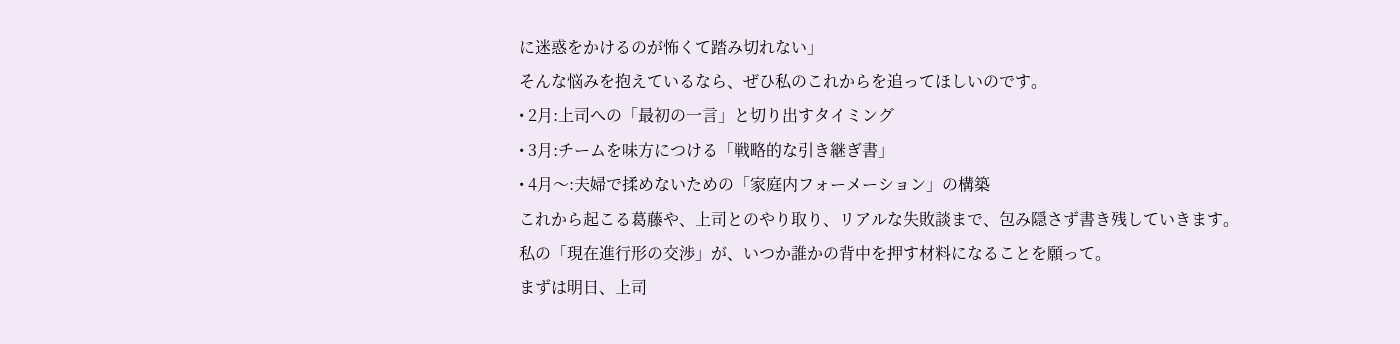に迷惑をかけるのが怖くて踏み切れない」
そんな悩みを抱えているなら、ぜひ私のこれからを追ってほしいのです。
• 2月:上司への「最初の一言」と切り出すタイミング
• 3月:チームを味方につける「戦略的な引き継ぎ書」
• 4月〜:夫婦で揉めないための「家庭内フォーメーション」の構築
これから起こる葛藤や、上司とのやり取り、リアルな失敗談まで、包み隠さず書き残していきます。
私の「現在進行形の交渉」が、いつか誰かの背中を押す材料になることを願って。
まずは明日、上司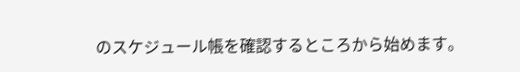のスケジュール帳を確認するところから始めます。